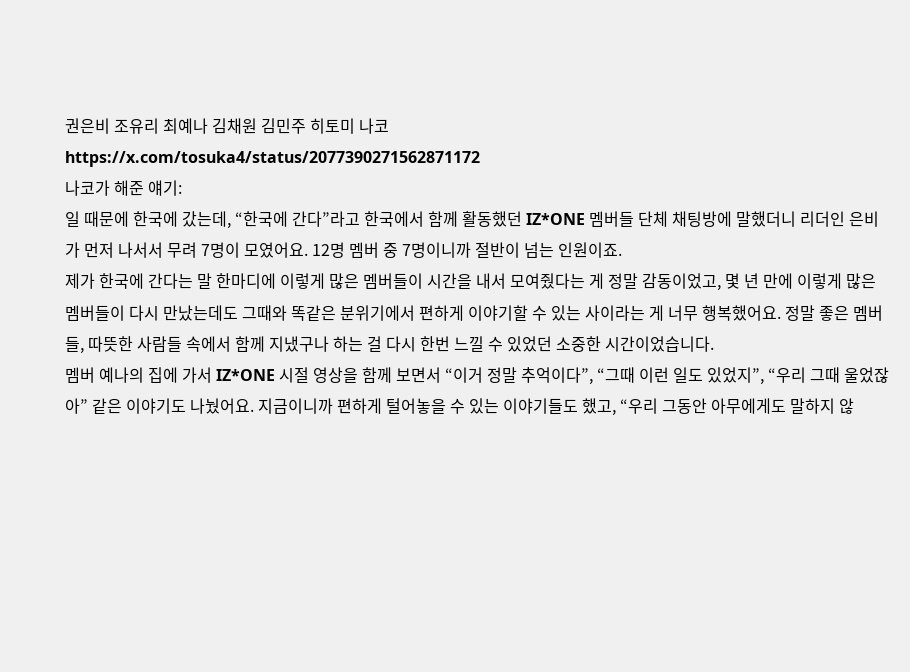권은비 조유리 최예나 김채원 김민주 히토미 나코
https://x.com/tosuka4/status/2077390271562871172
나코가 해준 얘기:
일 때문에 한국에 갔는데, “한국에 간다”라고 한국에서 함께 활동했던 IZ*ONE 멤버들 단체 채팅방에 말했더니 리더인 은비가 먼저 나서서 무려 7명이 모였어요. 12명 멤버 중 7명이니까 절반이 넘는 인원이죠.
제가 한국에 간다는 말 한마디에 이렇게 많은 멤버들이 시간을 내서 모여줬다는 게 정말 감동이었고, 몇 년 만에 이렇게 많은 멤버들이 다시 만났는데도 그때와 똑같은 분위기에서 편하게 이야기할 수 있는 사이라는 게 너무 행복했어요. 정말 좋은 멤버들, 따뜻한 사람들 속에서 함께 지냈구나 하는 걸 다시 한번 느낄 수 있었던 소중한 시간이었습니다.
멤버 예나의 집에 가서 IZ*ONE 시절 영상을 함께 보면서 “이거 정말 추억이다”, “그때 이런 일도 있었지”, “우리 그때 울었잖아” 같은 이야기도 나눴어요. 지금이니까 편하게 털어놓을 수 있는 이야기들도 했고, “우리 그동안 아무에게도 말하지 않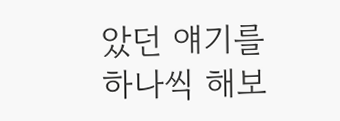았던 얘기를 하나씩 해보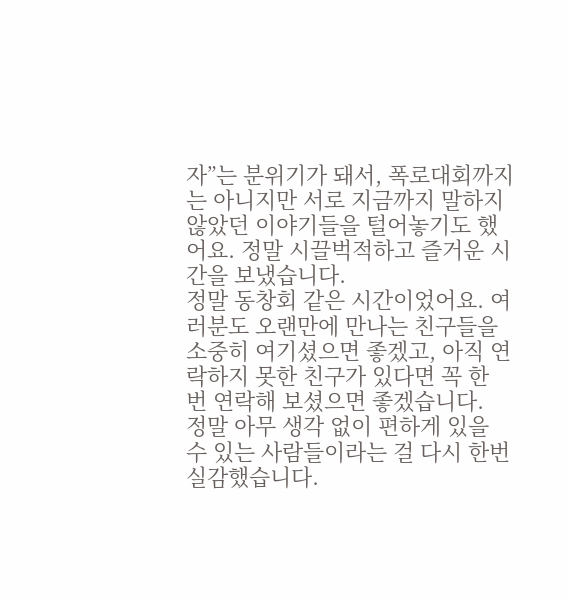자”는 분위기가 돼서, 폭로대회까지는 아니지만 서로 지금까지 말하지 않았던 이야기들을 털어놓기도 했어요. 정말 시끌벅적하고 즐거운 시간을 보냈습니다.
정말 동창회 같은 시간이었어요. 여러분도 오랜만에 만나는 친구들을 소중히 여기셨으면 좋겠고, 아직 연락하지 못한 친구가 있다면 꼭 한 번 연락해 보셨으면 좋겠습니다.
정말 아무 생각 없이 편하게 있을 수 있는 사람들이라는 걸 다시 한번 실감했습니다.